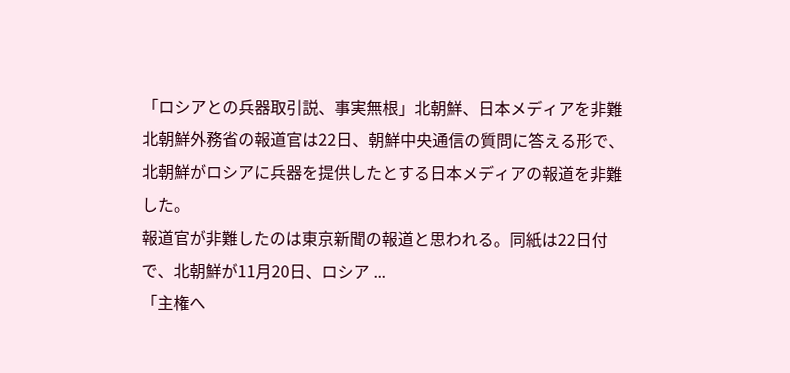「ロシアとの兵器取引説、事実無根」北朝鮮、日本メディアを非難
北朝鮮外務省の報道官は22日、朝鮮中央通信の質問に答える形で、北朝鮮がロシアに兵器を提供したとする日本メディアの報道を非難した。
報道官が非難したのは東京新聞の報道と思われる。同紙は22日付で、北朝鮮が11月20日、ロシア ...
「主権へ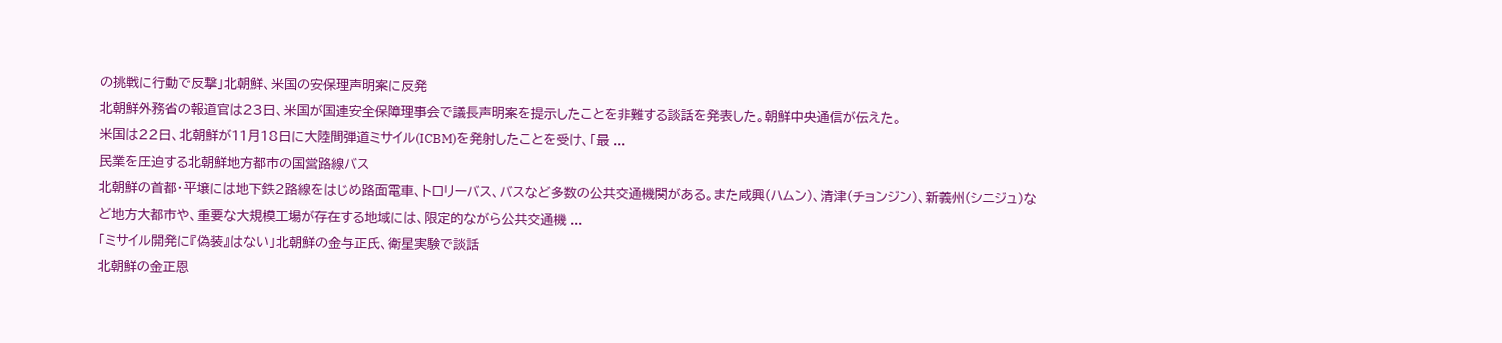の挑戦に行動で反撃」北朝鮮、米国の安保理声明案に反発
北朝鮮外務省の報道官は23日、米国が国連安全保障理事会で議長声明案を提示したことを非難する談話を発表した。朝鮮中央通信が伝えた。
米国は22日、北朝鮮が11月18日に大陸間弾道ミサイル(ICBM)を発射したことを受け、「最 ...
民業を圧迫する北朝鮮地方都市の国営路線バス
北朝鮮の首都・平壌には地下鉄2路線をはじめ路面電車、トロリーバス、バスなど多数の公共交通機関がある。また咸興(ハムン)、清津(チョンジン)、新義州(シニジュ)など地方大都市や、重要な大規模工場が存在する地域には、限定的ながら公共交通機 ...
「ミサイル開発に『偽装』はない」北朝鮮の金与正氏、衛星実験で談話
北朝鮮の金正恩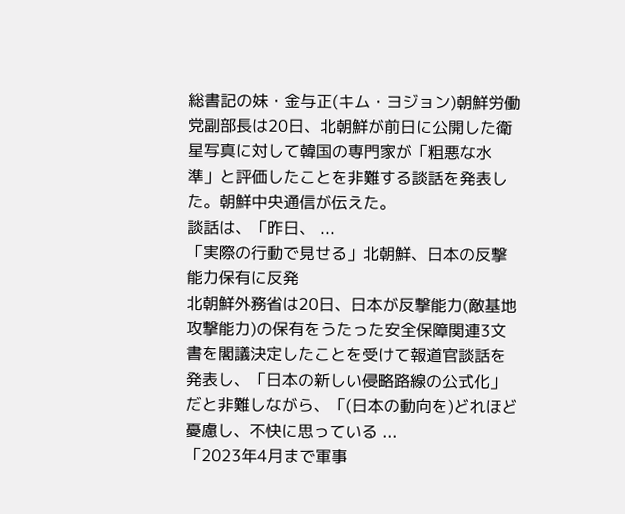総書記の妹・金与正(キム・ヨジョン)朝鮮労働党副部長は20日、北朝鮮が前日に公開した衛星写真に対して韓国の専門家が「粗悪な水準」と評価したことを非難する談話を発表した。朝鮮中央通信が伝えた。
談話は、「昨日、 ...
「実際の行動で見せる」北朝鮮、日本の反撃能力保有に反発
北朝鮮外務省は20日、日本が反撃能力(敵基地攻撃能力)の保有をうたった安全保障関連3文書を閣議決定したことを受けて報道官談話を発表し、「日本の新しい侵略路線の公式化」だと非難しながら、「(日本の動向を)どれほど憂慮し、不快に思っている ...
「2023年4月まで軍事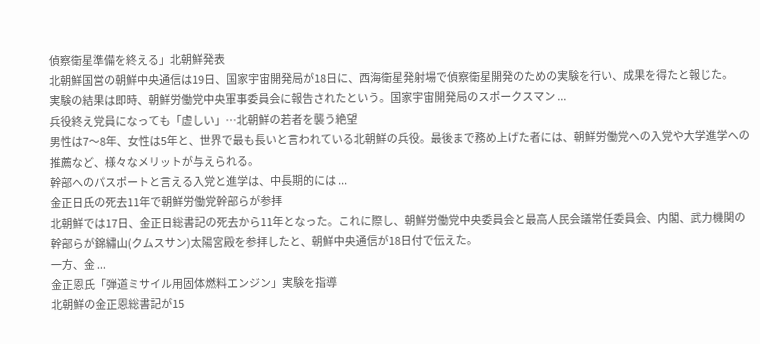偵察衛星準備を終える」北朝鮮発表
北朝鮮国営の朝鮮中央通信は19日、国家宇宙開発局が18日に、西海衛星発射場で偵察衛星開発のための実験を行い、成果を得たと報じた。
実験の結果は即時、朝鮮労働党中央軍事委員会に報告されたという。国家宇宙開発局のスポークスマン ...
兵役終え党員になっても「虚しい」…北朝鮮の若者を襲う絶望
男性は7〜8年、女性は5年と、世界で最も長いと言われている北朝鮮の兵役。最後まで務め上げた者には、朝鮮労働党への入党や大学進学への推薦など、様々なメリットが与えられる。
幹部へのパスポートと言える入党と進学は、中長期的には ...
金正日氏の死去11年で朝鮮労働党幹部らが参拝
北朝鮮では17日、金正日総書記の死去から11年となった。これに際し、朝鮮労働党中央委員会と最高人民会議常任委員会、内閣、武力機関の幹部らが錦繡山(クムスサン)太陽宮殿を参拝したと、朝鮮中央通信が18日付で伝えた。
一方、金 ...
金正恩氏「弾道ミサイル用固体燃料エンジン」実験を指導
北朝鮮の金正恩総書記が15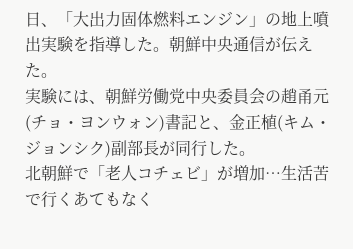日、「大出力固体燃料エンジン」の地上噴出実験を指導した。朝鮮中央通信が伝えた。
実験には、朝鮮労働党中央委員会の趙甬元(チョ・ヨンウォン)書記と、金正植(キム・ジョンシク)副部長が同行した。
北朝鮮で「老人コチェビ」が増加…生活苦で行くあてもなく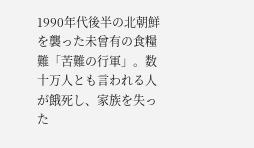1990年代後半の北朝鮮を襲った未曾有の食糧難「苦難の行軍」。数十万人とも言われる人が餓死し、家族を失った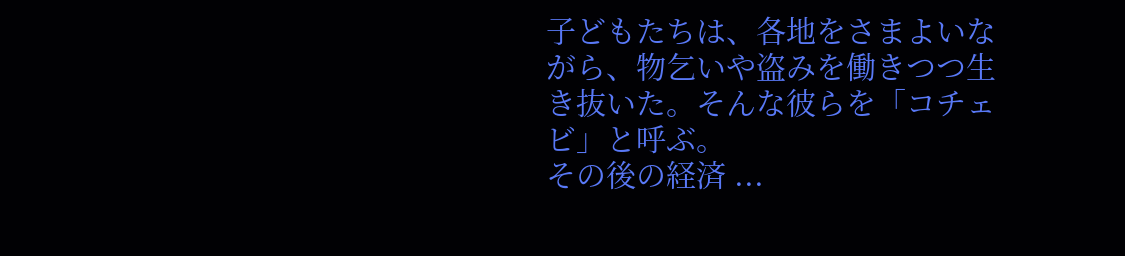子どもたちは、各地をさまよいながら、物乞いや盗みを働きつつ生き抜いた。そんな彼らを「コチェビ」と呼ぶ。
その後の経済 ...